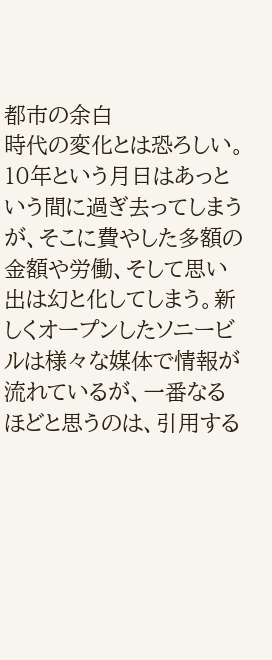都市の余白
時代の変化とは恐ろしい。10年という月日はあっという間に過ぎ去ってしまうが、そこに費やした多額の金額や労働、そして思い出は幻と化してしまう。新しくオープンしたソニービルは様々な媒体で情報が流れているが、一番なるほどと思うのは、引用する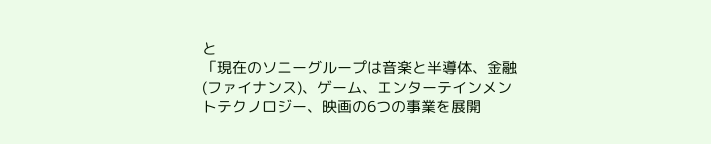と
「現在のソニーグループは音楽と半導体、金融(ファイナンス)、ゲーム、エンターテインメントテクノロジー、映画の6つの事業を展開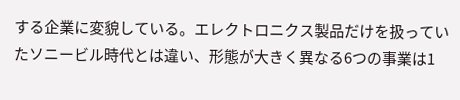する企業に変貌している。エレクトロニクス製品だけを扱っていたソニービル時代とは違い、形態が大きく異なる6つの事業は1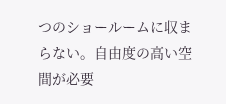つのショールームに収まらない。自由度の高い空間が必要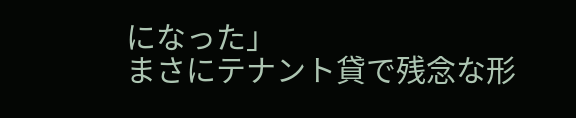になった」
まさにテナント貸で残念な形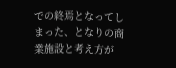での終焉となってしまった、となりの商業施設と考え方が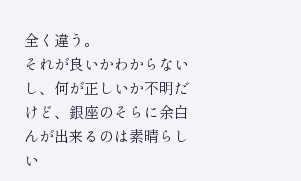全く違う。
それが良いかわからないし、何が正しいか不明だけど、銀座のそらに余白んが出来るのは素晴らしい